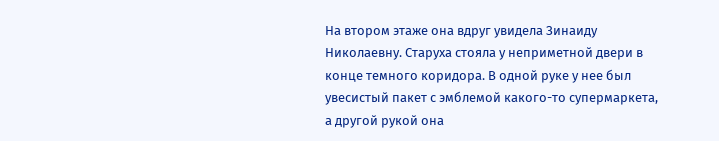На втором этаже она вдруг увидела Зинаиду Николаевну. Старуха стояла у неприметной двери в конце темного коридора. В одной руке у нее был увесистый пакет с эмблемой какого-то супермаркета, а другой рукой она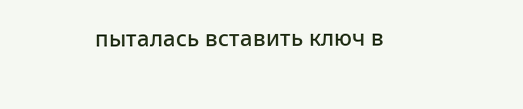пыталась вставить ключ в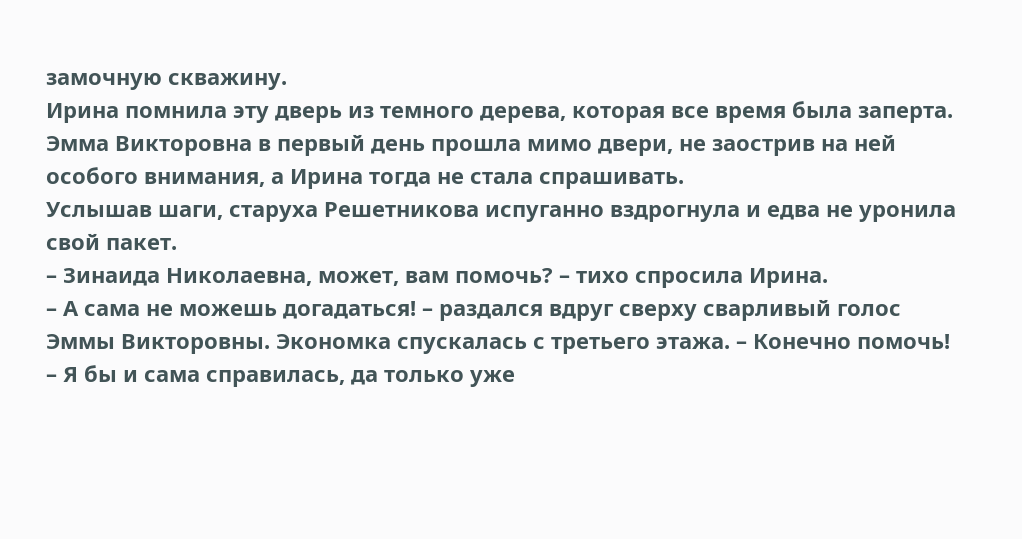замочную скважину.
Ирина помнила эту дверь из темного дерева, которая все время была заперта. Эмма Викторовна в первый день прошла мимо двери, не заострив на ней особого внимания, а Ирина тогда не стала спрашивать.
Услышав шаги, старуха Решетникова испуганно вздрогнула и едва не уронила свой пакет.
– Зинаида Николаевна, может, вам помочь? – тихо спросила Ирина.
– А сама не можешь догадаться! – раздался вдруг сверху сварливый голос Эммы Викторовны. Экономка спускалась с третьего этажа. – Конечно помочь!
– Я бы и сама справилась, да только уже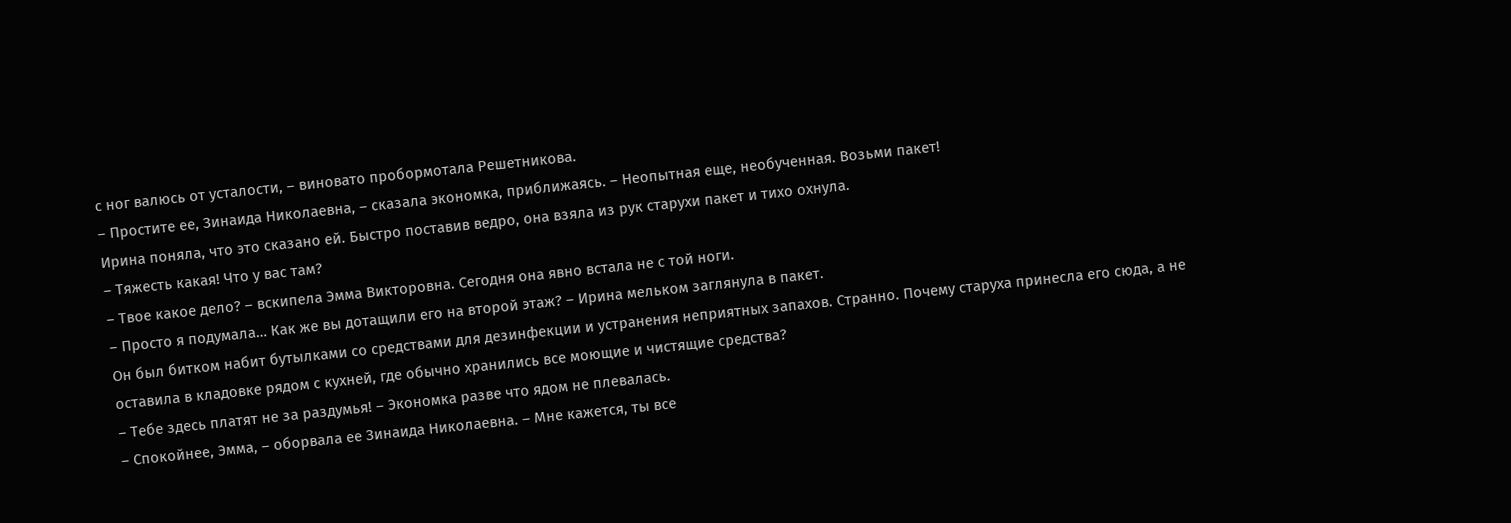с ног валюсь от усталости, – виновато пробормотала Решетникова.
– Простите ее, Зинаида Николаевна, – сказала экономка, приближаясь. – Неопытная еще, необученная. Возьми пакет!
Ирина поняла, что это сказано ей. Быстро поставив ведро, она взяла из рук старухи пакет и тихо охнула.
– Тяжесть какая! Что у вас там?
– Твое какое дело? – вскипела Эмма Викторовна. Сегодня она явно встала не с той ноги.
– Просто я подумала… Как же вы дотащили его на второй этаж? – Ирина мельком заглянула в пакет.
Он был битком набит бутылками со средствами для дезинфекции и устранения неприятных запахов. Странно. Почему старуха принесла его сюда, а не оставила в кладовке рядом с кухней, где обычно хранились все моющие и чистящие средства?
– Тебе здесь платят не за раздумья! – Экономка разве что ядом не плевалась.
– Спокойнее, Эмма, – оборвала ее Зинаида Николаевна. – Мне кажется, ты все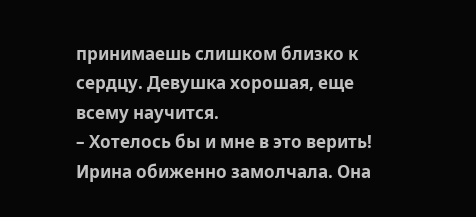принимаешь слишком близко к сердцу. Девушка хорошая, еще всему научится.
– Хотелось бы и мне в это верить!
Ирина обиженно замолчала. Она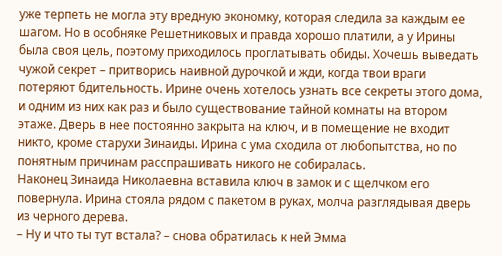уже терпеть не могла эту вредную экономку, которая следила за каждым ее шагом. Но в особняке Решетниковых и правда хорошо платили, а у Ирины была своя цель, поэтому приходилось проглатывать обиды. Хочешь выведать чужой секрет – притворись наивной дурочкой и жди, когда твои враги потеряют бдительность. Ирине очень хотелось узнать все секреты этого дома, и одним из них как раз и было существование тайной комнаты на втором этаже. Дверь в нее постоянно закрыта на ключ, и в помещение не входит никто, кроме старухи Зинаиды. Ирина с ума сходила от любопытства, но по понятным причинам расспрашивать никого не собиралась.
Наконец Зинаида Николаевна вставила ключ в замок и с щелчком его повернула. Ирина стояла рядом с пакетом в руках, молча разглядывая дверь из черного дерева.
– Ну и что ты тут встала? – снова обратилась к ней Эмма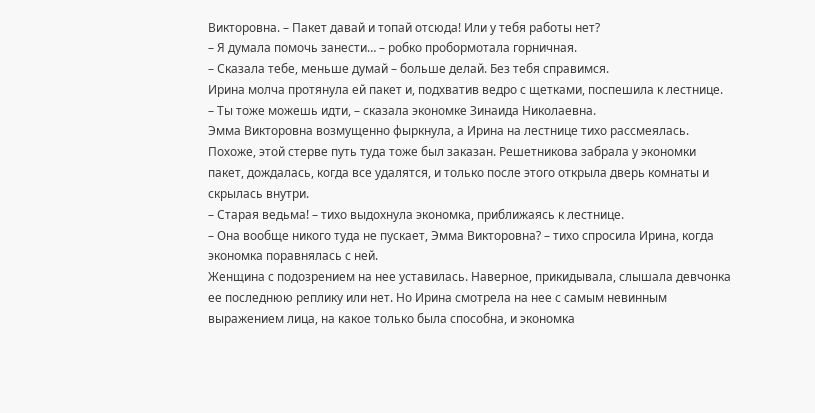Викторовна. – Пакет давай и топай отсюда! Или у тебя работы нет?
– Я думала помочь занести… – робко пробормотала горничная.
– Сказала тебе, меньше думай – больше делай. Без тебя справимся.
Ирина молча протянула ей пакет и, подхватив ведро с щетками, поспешила к лестнице.
– Ты тоже можешь идти, – сказала экономке Зинаида Николаевна.
Эмма Викторовна возмущенно фыркнула, а Ирина на лестнице тихо рассмеялась. Похоже, этой стерве путь туда тоже был заказан. Решетникова забрала у экономки пакет, дождалась, когда все удалятся, и только после этого открыла дверь комнаты и скрылась внутри.
– Старая ведьма! – тихо выдохнула экономка, приближаясь к лестнице.
– Она вообще никого туда не пускает, Эмма Викторовна? – тихо спросила Ирина, когда экономка поравнялась с ней.
Женщина с подозрением на нее уставилась. Наверное, прикидывала, слышала девчонка ее последнюю реплику или нет. Но Ирина смотрела на нее с самым невинным выражением лица, на какое только была способна, и экономка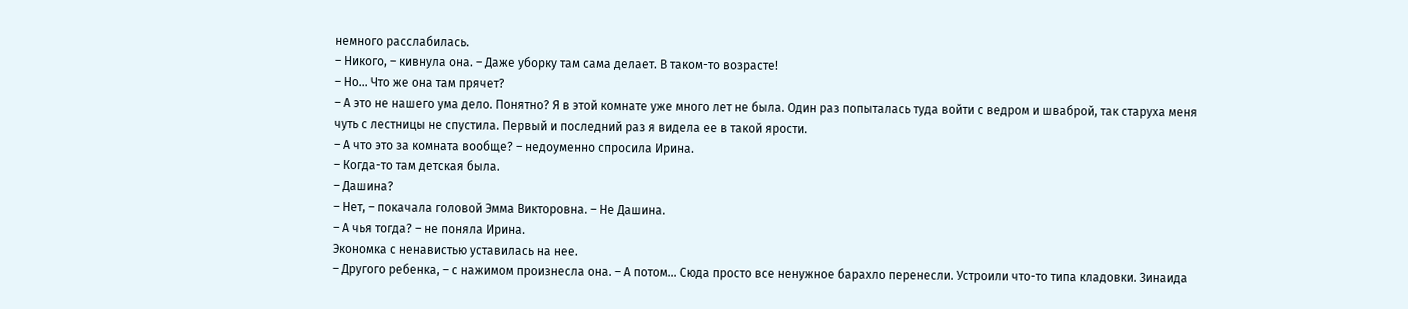немного расслабилась.
– Никого, – кивнула она. – Даже уборку там сама делает. В таком-то возрасте!
– Но… Что же она там прячет?
– А это не нашего ума дело. Понятно? Я в этой комнате уже много лет не была. Один раз попыталась туда войти с ведром и шваброй, так старуха меня чуть с лестницы не спустила. Первый и последний раз я видела ее в такой ярости.
– А что это за комната вообще? – недоуменно спросила Ирина.
– Когда-то там детская была.
– Дашина?
– Нет, – покачала головой Эмма Викторовна. – Не Дашина.
– А чья тогда? – не поняла Ирина.
Экономка с ненавистью уставилась на нее.
– Другого ребенка, – с нажимом произнесла она. – А потом… Сюда просто все ненужное барахло перенесли. Устроили что-то типа кладовки. Зинаида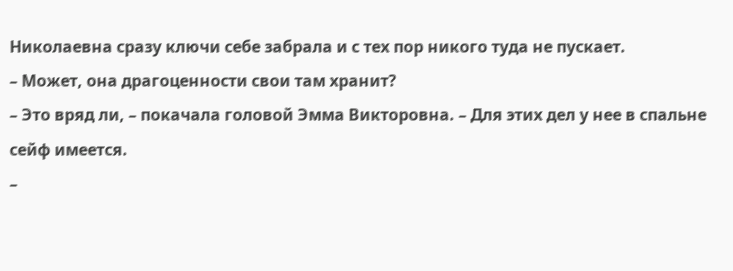Николаевна сразу ключи себе забрала и с тех пор никого туда не пускает.
– Может, она драгоценности свои там хранит?
– Это вряд ли, – покачала головой Эмма Викторовна. – Для этих дел у нее в спальне сейф имеется.
–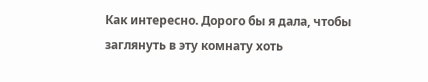Как интересно. Дорого бы я дала, чтобы заглянуть в эту комнату хоть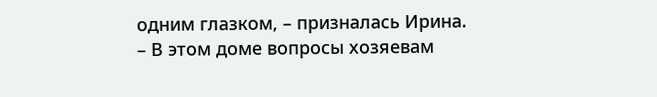одним глазком, – призналась Ирина.
– В этом доме вопросы хозяевам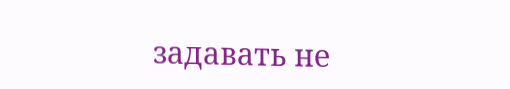задавать не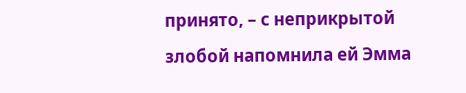принято, – с неприкрытой злобой напомнила ей Эмма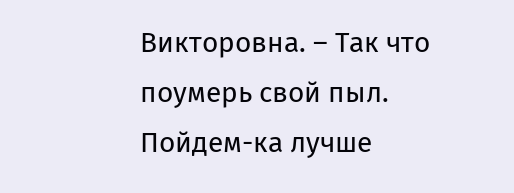Викторовна. – Так что поумерь свой пыл. Пойдем-ка лучше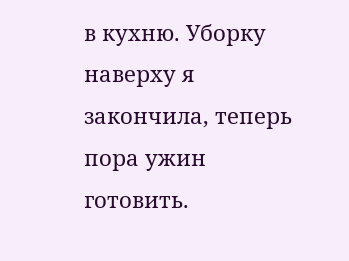в кухню. Уборку наверху я закончила, теперь пора ужин готовить.